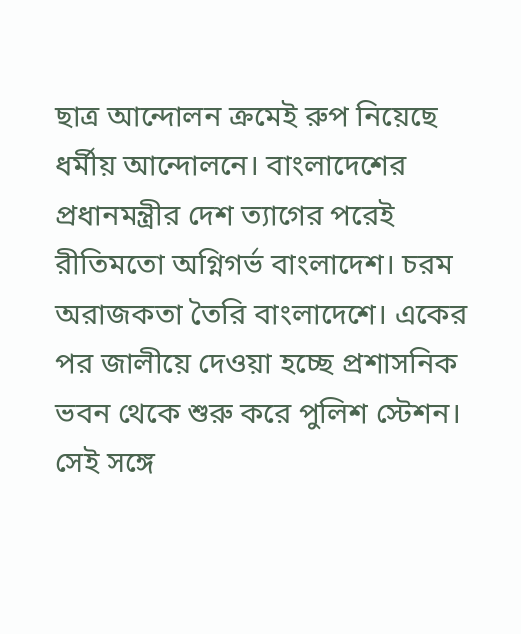ছাত্র আন্দোলন ক্রমেই রুপ নিয়েছে ধর্মীয় আন্দোলনে। বাংলাদেশের প্রধানমন্ত্রীর দেশ ত্যাগের পরেই রীতিমতো অগ্নিগর্ভ বাংলাদেশ। চরম অরাজকতা তৈরি বাংলাদেশে। একের পর জালীয়ে দেওয়া হচ্ছে প্রশাসনিক ভবন থেকে শুরু করে পুলিশ স্টেশন। সেই সঙ্গে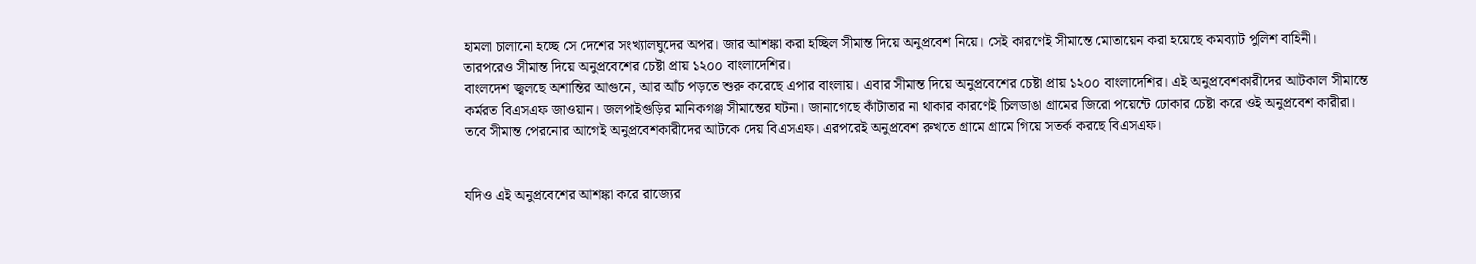হামলা চালানো হচ্ছে সে দেশের সংখ্যালঘুদের অপর। জার আশঙ্কা করা হচ্ছিল সীমান্ত দিয়ে অনুপ্রবেশ নিয়ে। সেই কারণেই সীমান্তে মোতায়েন করা হয়েছে কমব্যাট পুলিশ বাহিনী। তারপরেও সীমান্ত দিয়ে অনুপ্রবেশের চেষ্টা প্রায় ১২০০ বাংলাদেশির।
বাংলদেশ জ্বলছে অশান্তির আগুনে, আর আঁচ পড়তে শুরু করেছে এপার বাংলায়। এবার সীমান্ত দিয়ে অনুপ্রবেশের চেষ্টা প্রায় ১২০০ বাংলাদেশির। এই অনুপ্রবেশকারীদের আটকাল সীমান্তে কর্মরত বিএসএফ জাওয়ান। জলপাইগুড়ির মানিকগঞ্জ সীমান্তের ঘটনা। জানাগেছে কাঁটাতার না থাকার কারণেই চিলডাঙা গ্রামের জিরো পয়েন্টে ঢোকার চেষ্টা করে ওই অনুপ্রবেশ কারীরা। তবে সীমান্ত পেরনোর আগেই অনুপ্রবেশকারীদের আটকে দেয় বিএসএফ। এরপরেই অনুপ্রবেশ রুখতে গ্রামে গ্রামে গিয়ে সতর্ক করছে বিএসএফ।


যদিও এই অনুপ্রবেশের আশঙ্কা করে রাজ্যের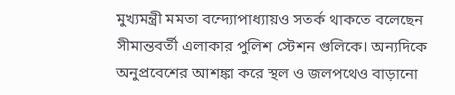মুখ্যমন্ত্রী মমতা বন্দ্যোপাধ্যায়ও সতর্ক থাকতে বলেছেন সীমান্তবর্তী এলাকার পুলিশ স্টেশন গুলিকে। অন্যদিকে অনুপ্রবেশের আশঙ্কা করে স্থল ও জলপথেও বাড়ানো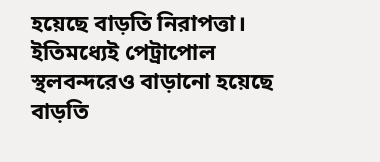হয়েছে বাড়তি নিরাপত্তা। ইতিমধ্যেই পেট্রাপোল স্থলবন্দরেও বাড়ানো হয়েছে বাড়তি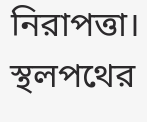নিরাপত্তা। স্থলপথের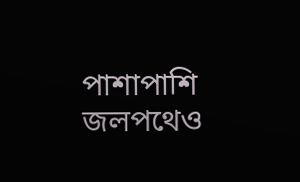পাশাপাশি জলপথেও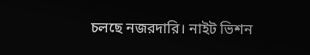চলছে নজরদারি। নাইট ভিশন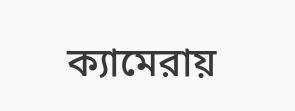ক্যামেরায়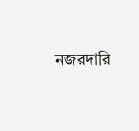নজরদারি